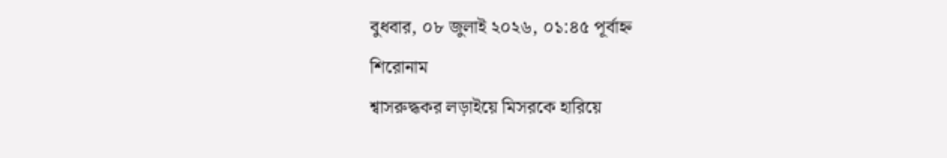বুধবার, ০৮ জুলাই ২০২৬, ০১:৪৫ পূর্বাহ্ন
শিরোনাম
শ্বাসরুদ্ধকর লড়াইয়ে মিসরকে হারিয়ে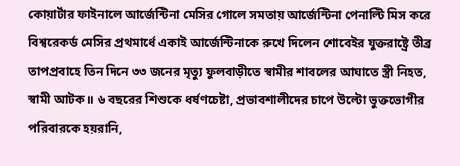কোয়ার্টার ফাইনালে আর্জেন্টিনা মেসির গোলে সমতায় আর্জেন্টিনা পেনাল্টি মিস করে বিশ্বরেকর্ড মেসির প্রথমার্ধে একাই আর্জেন্টিনাকে রুখে দিলেন শোবেইর যুক্তরাষ্ট্রে তীব্র তাপপ্রবাহে তিন দিনে ৩৩ জনের মৃত্যু ফুলবাড়ীতে স্বামীর শাবলের আঘাতে স্ত্রী নিহত, স্বামী আটক॥ ৬ বছরের শিশুকে ধর্ষণচেষ্টা, প্রভাবশালীদের চাপে উল্টো ভুক্তভোগীর পরিবারকে হয়রানি,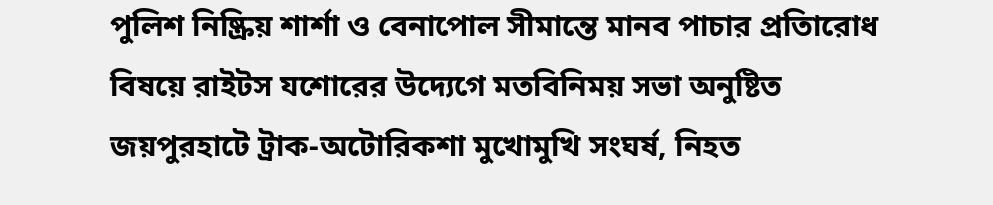পুলিশ নিষ্ক্রিয় শার্শা ও বেনাপোল সীমান্তে মানব পাচার প্রতিারোধ বিষয়ে রাইটস যশোরের উদ্যেগে মতবিনিময় সভা অনুষ্টিত জয়পুরহাটে ট্রাক-অটোরিকশা মুখোমুখি সংঘর্ষ, নিহত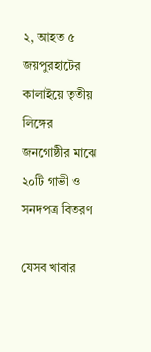২, আহত ৫ জয়পুরহাটের কালাইয়ে তৃতীয় লিঙ্গের জনগোষ্ঠীর মাঝে ২০টি গাভী ও সনদপত্র বিতরণ

যেসব খাবার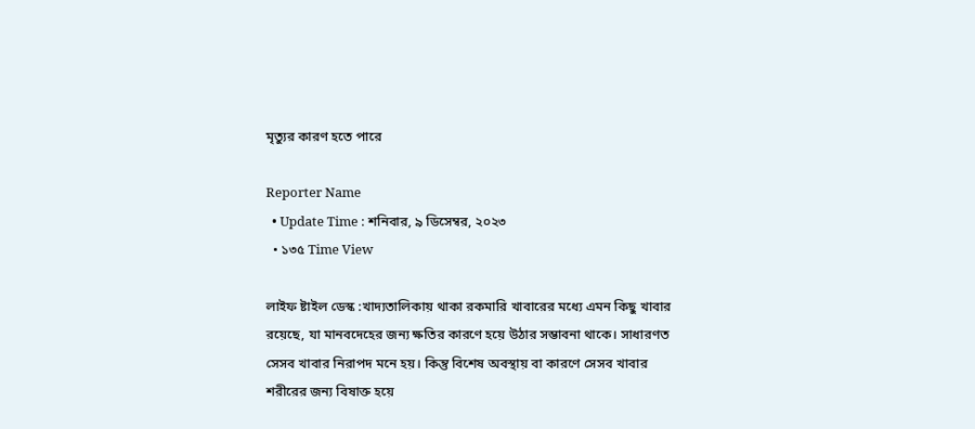মৃত্যুর কারণ হতে পারে

Reporter Name
  • Update Time : শনিবার, ৯ ডিসেম্বর, ২০২৩
  • ১৩৫ Time View

লাইফ ষ্টাইল ডেস্ক :খাদ্যতালিকায় থাকা রকমারি খাবারের মধ্যে এমন কিছু খাবার রয়েছে, যা মানবদেহের জন্য ক্ষতির কারণে হয়ে উঠার সম্ভাবনা থাকে। সাধারণত সেসব খাবার নিরাপদ মনে হয়। কিন্তু বিশেষ অবস্থায় বা কারণে সেসব খাবার শরীরের জন্য বিষাক্ত হয়ে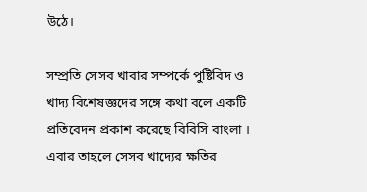উঠে।

সম্প্রতি সেসব খাবার সম্পর্কে পুষ্টিবিদ ও খাদ্য বিশেষজ্ঞদের সঙ্গে কথা বলে একটি প্রতিবেদন প্রকাশ করেছে বিবিসি বাংলা । এবার তাহলে সেসব খাদ্যের ক্ষতির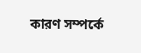কারণ সম্পর্কে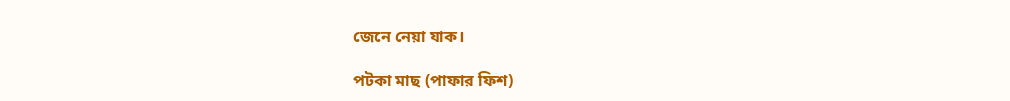জেনে নেয়া যাক।

পটকা মাছ (পাফার ফিশ)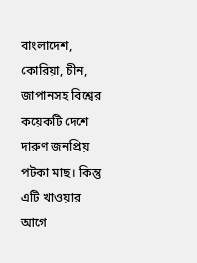বাংলাদেশ, কোরিয়া, চীন, জাপানসহ বিশ্বের কয়েকটি দেশে দারুণ জনপ্রিয় পটকা মাছ। কিন্তু এটি খাওয়ার আগে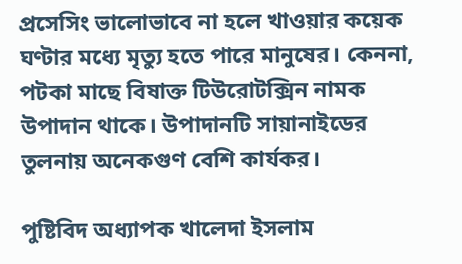প্রসেসিং ভালোভাবে না হলে খাওয়ার কয়েক ঘণ্টার মধ্যে মৃত্যু হতে পারে মানুষের। কেননা, পটকা মাছে বিষাক্ত টিউরোটক্সিন নামক উপাদান থাকে। উপাদানটি সায়ানাইডের তুলনায় অনেকগুণ বেশি কার্যকর।

পুষ্টিবিদ অধ্যাপক খালেদা ইসলাম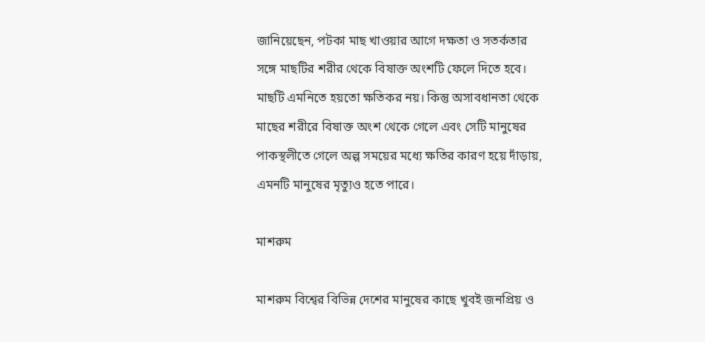জানিয়েছেন, পটকা মাছ খাওয়ার আগে দক্ষতা ও সতর্কতার সঙ্গে মাছটির শরীর থেকে বিষাক্ত অংশটি ফেলে দিতে হবে। মাছটি এমনিতে হয়তো ক্ষতিকর নয়। কিন্তু অসাবধানতা থেকে মাছের শরীরে বিষাক্ত অংশ থেকে গেলে এবং সেটি মানুষের পাকস্থলীতে গেলে অল্প সময়ের মধ্যে ক্ষতির কারণ হয়ে দাঁড়ায়, এমনটি মানুষের মৃত্যুও হতে পারে।

মাশরুম

মাশরুম বিশ্বের বিভিন্ন দেশের মানুষের কাছে খুবই জনপ্রিয় ও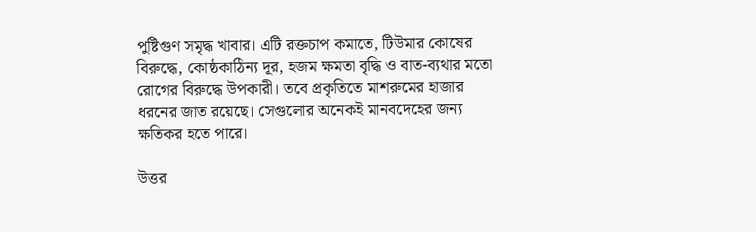পুষ্টিগুণ সমৃদ্ধ খাবার। এটি রক্তচাপ কমাতে, টিউমার কোষের বিরুদ্ধে, কোষ্ঠকাঠিন্য দূর, হজম ক্ষমতা বৃদ্ধি ও বাত-ব্যথার মতো রোগের বিরুদ্ধে উপকারী। তবে প্রকৃতিতে মাশরুমের হাজার ধরনের জাত রয়েছে। সেগুলোর অনেকই মানবদেহের জন্য ক্ষতিকর হতে পারে।

উত্তর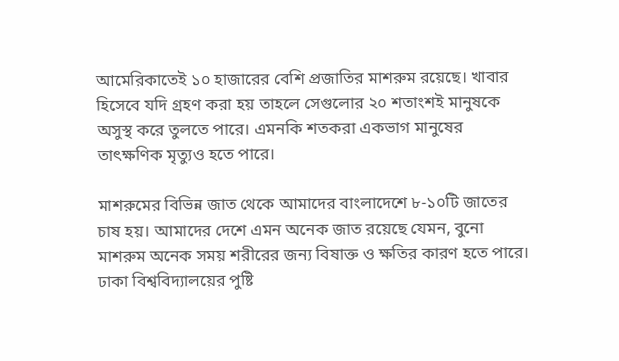আমেরিকাতেই ১০ হাজারের বেশি প্রজাতির মাশরুম রয়েছে। খাবার হিসেবে যদি গ্রহণ করা হয় তাহলে সেগুলোর ২০ শতাংশই মানুষকে অসুস্থ করে তুলতে পারে। এমনকি শতকরা একভাগ মানুষের তাৎক্ষণিক মৃত্যুও হতে পারে।

মাশরুমের বিভিন্ন জাত থেকে আমাদের বাংলাদেশে ৮-১০টি জাতের চাষ হয়। আমাদের দেশে এমন অনেক জাত রয়েছে যেমন, বুনো মাশরুম অনেক সময় শরীরের জন্য বিষাক্ত ও ক্ষতির কারণ হতে পারে। ঢাকা বিশ্ববিদ্যালয়ের পুষ্টি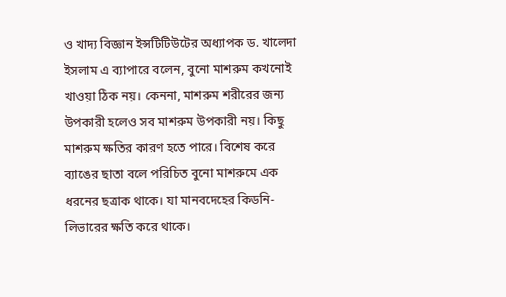ও খাদ্য বিজ্ঞান ইন্সটিটিউটের অধ্যাপক ড. খালেদা ইসলাম এ ব্যাপারে বলেন, বুনো মাশরুম কখনোই খাওয়া ঠিক নয়। কেননা, মাশরুম শরীরের জন্য উপকারী হলেও সব মাশরুম উপকারী নয়। কিছু মাশরুম ক্ষতির কারণ হতে পারে। বিশেষ করে ব্যাঙের ছাতা বলে পরিচিত বুনো মাশরুমে এক ধরনের ছত্রাক থাকে। যা মানবদেহের কিডনি-লিভারের ক্ষতি করে থাকে।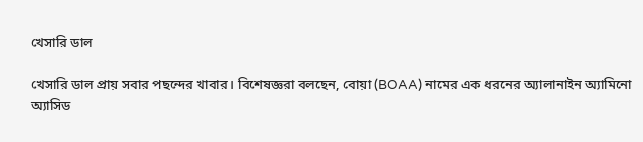খেসারি ডাল

খেসারি ডাল প্রায় সবার পছন্দের খাবার। বিশেষজ্ঞরা বলছেন, বোয়া (BOAA) নামের এক ধরনের অ্যালানাইন অ্যামিনো অ্যাসিড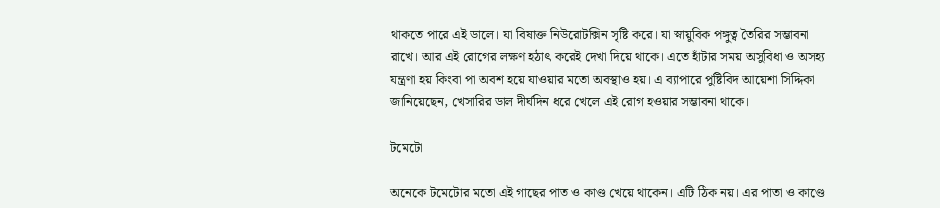থাকতে পারে এই ডালে। যা বিষাক্ত নিউরোটক্সিন সৃষ্টি করে। যা স্নায়ুবিক পঙ্গুত্ব তৈরির সম্ভাবনা রাখে। আর এই রোগের লক্ষণ হঠাৎ করেই দেখা দিয়ে থাকে। এতে হাঁটার সময় অসুবিধা ও অসহ্য যন্ত্রণা হয় কিংবা পা অবশ হয়ে যাওয়ার মতো অবস্থাও হয়। এ ব্যাপারে পুষ্টিবিদ আয়েশা সিদ্দিকা জানিয়েছেন, খেসারির ডাল দীর্ঘদিন ধরে খেলে এই রোগ হওয়ার সম্ভাবনা থাকে।

টমেটো

অনেকে টমেটোর মতো এই গাছের পাত ও কাণ্ড খেয়ে থাকেন। এটি ঠিক নয়। এর পাতা ও কাণ্ডে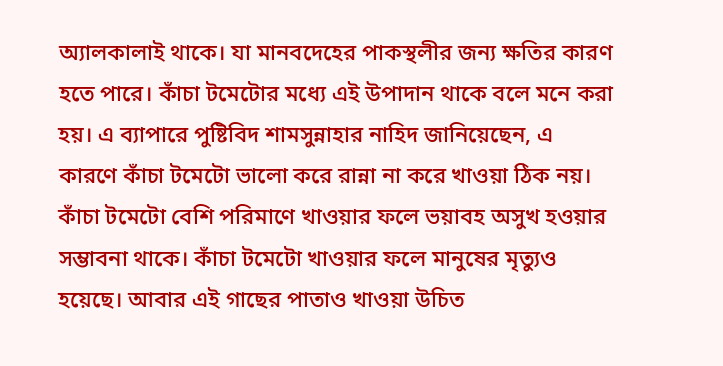অ্যালকালাই থাকে। যা মানবদেহের পাকস্থলীর জন্য ক্ষতির কারণ হতে পারে। কাঁচা টমেটোর মধ্যে এই উপাদান থাকে বলে মনে করা হয়। এ ব্যাপারে পুষ্টিবিদ শামসুন্নাহার নাহিদ জানিয়েছেন, এ কারণে কাঁচা টমেটো ভালো করে রান্না না করে খাওয়া ঠিক নয়। কাঁচা টমেটো বেশি পরিমাণে খাওয়ার ফলে ভয়াবহ অসুখ হওয়ার সম্ভাবনা থাকে। কাঁচা টমেটো খাওয়ার ফলে মানুষের মৃত্যুও হয়েছে। আবার এই গাছের পাতাও খাওয়া উচিত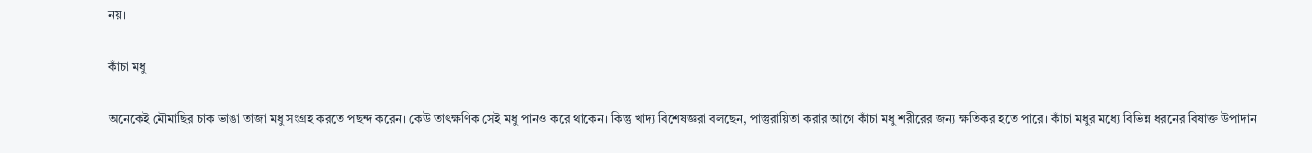নয়।

কাঁচা মধু

অনেকেই মৌমাছির চাক ভাঙা তাজা মধু সংগ্রহ করতে পছন্দ করেন। কেউ তাৎক্ষণিক সেই মধু পানও করে থাকেন। কিন্তু খাদ্য বিশেষজ্ঞরা বলছেন, পাস্তুরায়িতা করার আগে কাঁচা মধু শরীরের জন্য ক্ষতিকর হতে পারে। কাঁচা মধুর মধ্যে বিভিন্ন ধরনের বিষাক্ত উপাদান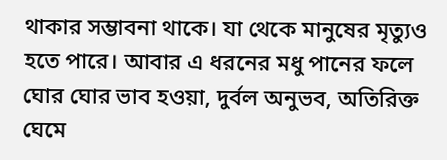থাকার সম্ভাবনা থাকে। যা থেকে মানুষের মৃত্যুও হতে পারে। আবার এ ধরনের মধু পানের ফলে ঘোর ঘোর ভাব হওয়া, দুর্বল অনুভব, অতিরিক্ত ঘেমে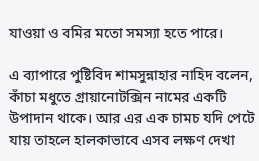যাওয়া ও বমির মতো সমস্যা হতে পারে।

এ ব্যাপারে পুষ্টিবিদ শামসুন্নাহার নাহিদ বলেন, কাঁচা মধুতে গ্রায়ানোটক্সিন নামের একটি উপাদান থাকে। আর এর এক চামচ যদি পেটে যায় তাহলে হালকাভাবে এসব লক্ষণ দেখা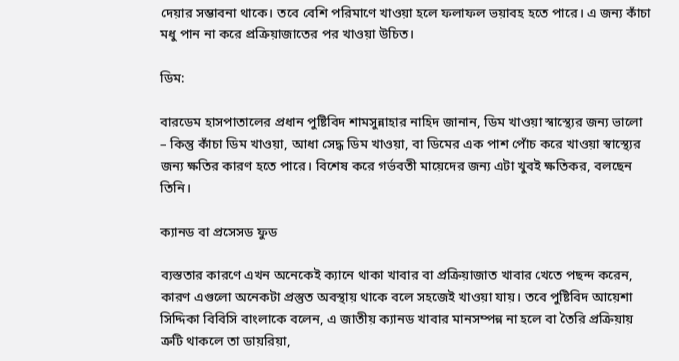দেয়ার সম্ভাবনা থাকে। তবে বেশি পরিমাণে খাওয়া হলে ফলাফল ভয়াবহ হতে পারে। এ জন্য কাঁচা মধু পান না করে প্রক্রিয়াজাতের পর খাওয়া উচিত।

ডিম:

বারডেম হাসপাতালের প্রধান পুষ্টিবিদ শামসুন্নাহার নাহিদ জানান, ডিম খাওয়া স্বাস্থ্যের জন্য ভালো – কিন্তু কাঁচা ডিম খাওয়া, আধা সেদ্ধ ডিম খাওয়া, বা ডিমের এক পাশ পোঁচ করে খাওয়া স্বাস্থ্যের জন্য ক্ষতির কারণ হতে পারে। বিশেষ করে গর্ভবতী মায়েদের জন্য এটা খুবই ক্ষতিকর, বলছেন তিনি।

ক্যানড বা প্রসেসড ফুড

ব্যস্ততার কারণে এখন অনেকেই ক্যানে থাকা খাবার বা প্রক্রিয়াজাত খাবার খেতে পছন্দ করেন, কারণ এগুলো অনেকটা প্রস্তুত অবস্থায় থাকে বলে সহজেই খাওয়া যায়। তবে পুষ্টিবিদ আয়েশা সিদ্দিকা বিবিসি বাংলাকে বলেন, এ জাতীয় ক্যানড খাবার মানসম্পন্ন না হলে বা তৈরি প্রক্রিয়ায় ত্রুটি থাকলে তা ডায়রিয়া,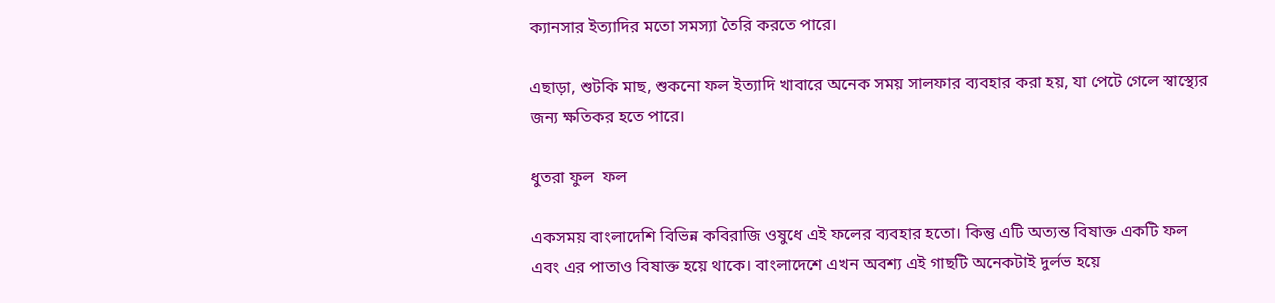ক্যানসার ইত্যাদির মতো সমস্যা তৈরি করতে পারে।

এছাড়া, শুটকি মাছ, শুকনো ফল ইত্যাদি খাবারে অনেক সময় সালফার ব্যবহার করা হয়, যা পেটে গেলে স্বাস্থ্যের জন্য ক্ষতিকর হতে পারে।

ধুতরা ফুল  ফল

একসময় বাংলাদেশি বিভিন্ন কবিরাজি ওষুধে এই ফলের ব্যবহার হতো। কিন্তু এটি অত্যন্ত বিষাক্ত একটি ফল এবং এর পাতাও বিষাক্ত হয়ে থাকে। বাংলাদেশে এখন অবশ্য এই গাছটি অনেকটাই দুর্লভ হয়ে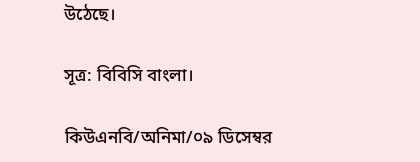উঠেছে।

সূত্র: বিবিসি বাংলা।

কিউএনবি/অনিমা/০৯ ডিসেম্বর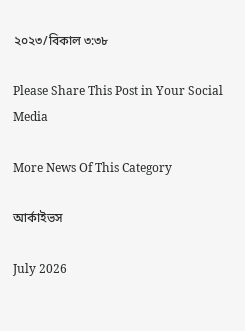২০২৩/বিকাল ৩:৩৮

Please Share This Post in Your Social Media

More News Of This Category

আর্কাইভস

July 2026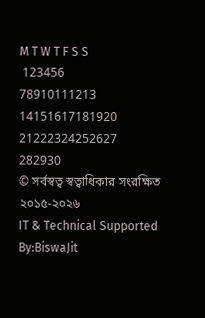M T W T F S S
 123456
78910111213
14151617181920
21222324252627
282930
© সর্বস্বত্ব স্বত্বাধিকার সংরক্ষিত ২০১৫-২০২৬
IT & Technical Supported By:BiswaJit